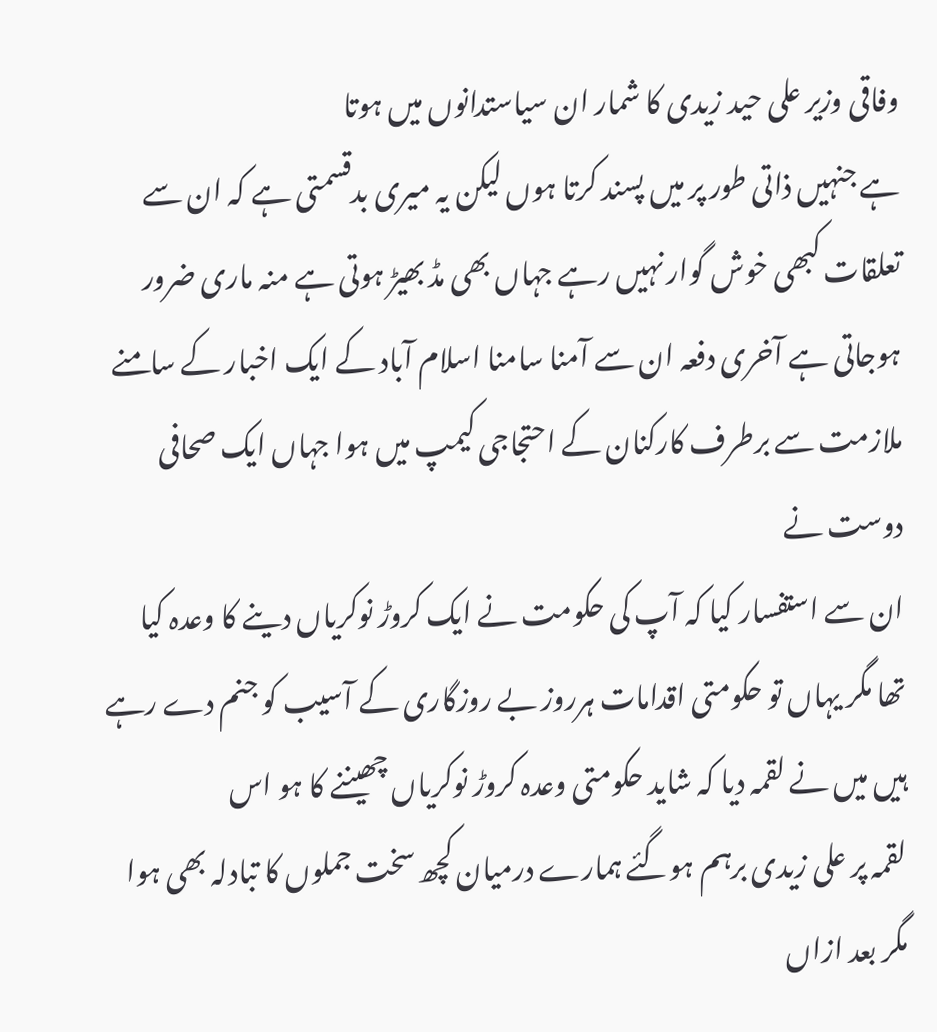وفاقی وزیر علی حید زیدی کا شمار ان سیاستدانوں میں ہوتا
ہے جنہیں ذاتی طور پر میں پسند کرتا ہوں لیکن یہ میری بدقسمتی ہے کہ ان سے
تعلقات کبھی خوش گوار نہیں رہے جہاں بھی مڈ بھیڑ ہوتی ہے منہ ماری ضرور
ہوجاتی ہے آخری دفعہ ان سے آمنا سامنا اسلام آباد کے ایک اخبار کے سامنے
ملازمت سے برطرف کارکنان کے احتجاجی کیمپ میں ہوا جہاں ایک صحافی دوست نے
ان سے استفسار کیا کہ آپ کی حکومت نے ایک کروڑ نوکریاں دینے کا وعدہ کیا
تھا مگر یہاں تو حکومتی اقدامات ہرروز بے روزگاری کے آسیب کو جنم دے رہے
ہیں میں نے لقمہ دیا کہ شاید حکومتی وعدہ کروڑ نوکریاں چھیننے کا ہو اس
لقمہ پر علی زیدی برہم ہوگئے ہمارے درمیان کچھ سخت جملوں کا تبادلہ بھی ہوا
مگر بعد ازاں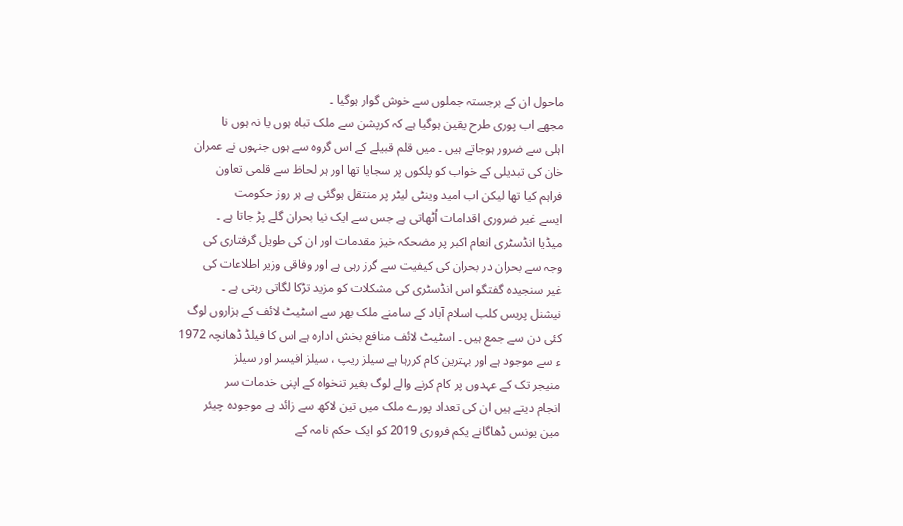ماحول ان کے برجستہ جملوں سے خوش گوار ہوگیا ۔
مجھے اب پوری طرح یقین ہوگیا ہے کہ کرپشن سے ملک تباہ ہوں یا نہ ہوں نا
اہلی سے ضرور ہوجاتے ہیں ۔ میں قلم قبیلے کے اس گروہ سے ہوں جنہوں نے عمران
خان کی تبدیلی کے خواب کو پلکوں پر سجایا تھا اور ہر لحاظ سے قلمی تعاون
فراہم کیا تھا لیکن اب امید وینٹی لیٹر پر منتقل ہوگئی ہے ہر روز حکومت
ایسے غیر ضروری اقدامات اُٹھاتی ہے جس سے ایک نیا بحران گلے پڑ جاتا ہے ۔
میڈیا انڈسٹری انعام اکبر پر مضحکہ خیز مقدمات اور ان کی طویل گرفتاری کی
وجہ سے بحران در بحران کی کیفیت سے گرز رہی ہے اور وفاقی وزیر اطلاعات کی
غیر سنجیدہ گفتگو اس انڈسٹری کی مشکلات کو مزید تڑکا لگاتی رہتی ہے ۔
نیشنل پریس کلب اسلام آباد کے سامنے ملک بھر سے اسٹیٹ لائف کے ہزاروں لوگ
کئی دن سے جمع ہیں ۔ اسٹیٹ لائف منافع بخش ادارہ ہے اس کا فیلڈ ڈھانچہ 1972
ء سے موجود ہے اور بہترین کام کررہا ہے سیلز ریپ ، سیلز افیسر اور سیلز
منیجر تک کے عہدوں پر کام کرنے والے لوگ بغیر تنخواہ کے اپنی خدمات سر
انجام دیتے ہیں ان کی تعداد پورے ملک میں تین لاکھ سے زائد ہے موجودہ چیئر
مین یونس ڈھاگانے یکم فروری 2019 کو ایک حکم نامہ کے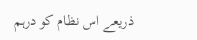ذریعے اس نظام کو درہم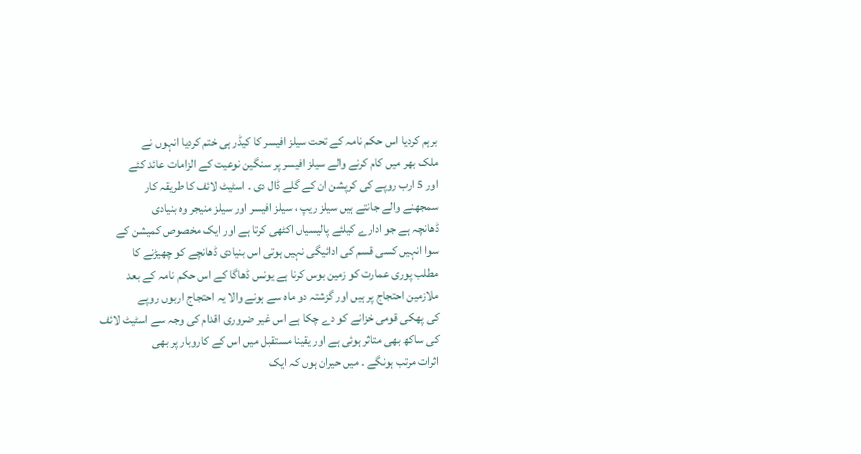برہم کردیا اس حکم نامہ کے تحت سیلز افیسر کا کیڈر ہی ختم کردیا انہوں نے
ملک بھر میں کام کرنے والے سیلز افیسر پر سنگین نوعیت کے الزامات عائد کئے
اور 5 ارب روپے کی کرپشن ان کے گلے ڈال دی ۔ اسٹیٹ لائف کا طریقہ کار
سمجھنے والے جانتے ہیں سیلز ریپ ، سیلز افیسر اور سیلز منیجر وہ بنیادی
ڈھانچہ ہے جو ادارے کیلئے پالیسیاں اکٹھی کرتا ہے اور ایک مخصوص کمیشن کے
سوا انہیں کسی قسم کی ادائیگی نہیں ہوتی اس بنیادی ڈھانچے کو چھیڑنے کا
مطلب پوری عمارت کو زمین بوس کرنا ہے یونس ڈھاگا کے اس حکم نامہ کے بعد
ملازمین احتجاج پر ہیں اور گزشتہ دو ماہ سے ہونے والا یہ احتجاج اربوں روپے
کی پھکی قومی خزانے کو دے چکا ہے اس غیر ضروری اقدام کی وجہ سے اسٹیٹ لائف
کی ساکھ بھی متاثر ہوئی ہے اور یقینا مستقبل میں اس کے کاروبار پر بھی
اثرات مرتب ہونگے ۔ میں حیران ہوں کہ ایک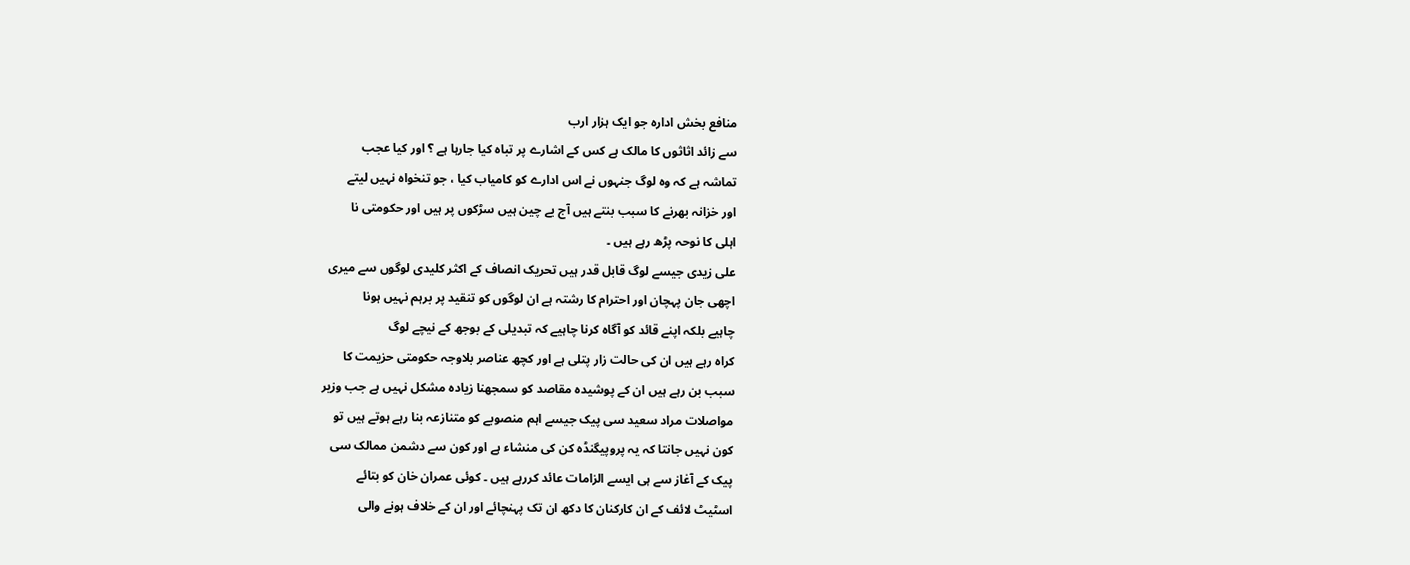منافع بخش ادارہ جو ایک ہزار ارب
سے زائد اثاثوں کا مالک ہے کس کے اشارے پر تباہ کیا جارہا ہے ؟ اور کیا عجب
تماشہ ہے کہ وہ لوگ جنہوں نے اس ادارے کو کامیاب کیا ، جو تنخواہ نہیں لیتے
اور خزانہ بھرنے کا سبب بنتے ہیں آج بے چین ہیں سڑکوں پر ہیں اور حکومتی نا
اہلی کا نوحہ پڑھ رہے ہیں ۔
علی زیدی جیسے لوگ قابل قدر ہیں تحریک انصاف کے اکثر کلیدی لوگوں سے میری
اچھی جان پہچان اور احترام کا رشتہ ہے ان لوگوں کو تنقید پر برہم نہیں ہونا
چاہیے بلکہ اپنے قائد کو آگاہ کرنا چاہیے کہ تبدیلی کے بوجھ کے نیچے لوگ
کراہ رہے ہیں ان کی حالت زار پتلی ہے اور کچھ عناصر بلاوجہ حکومتی حزیمت کا
سبب بن رہے ہیں ان کے پوشیدہ مقاصد کو سمجھنا زیادہ مشکل نہیں ہے جب وزیر
مواصلات مراد سعید سی پیک جیسے اہم منصوبے کو متنازعہ بنا رہے ہوتے ہیں تو
کون نہیں جانتا کہ یہ پروپیگنڈہ کن کی منشاء ہے اور کون سے دشمن ممالک سی
پیک کے آغاز سے ہی ایسے الزامات عائد کررہے ہیں ۔ کوئی عمران خان کو بتائے
اسٹیٹ لائف کے ان کارکنان کا دکھ ان تک پہنچائے اور ان کے خلاف ہونے والی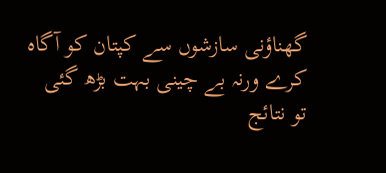گھناؤنی سازشوں سے کپتان کو آگاہ کرے ورنہ بے چینی بہت بڑھ گئی تو نتائج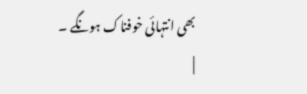بھی انتہائی خوفناک ہونگے ۔
|